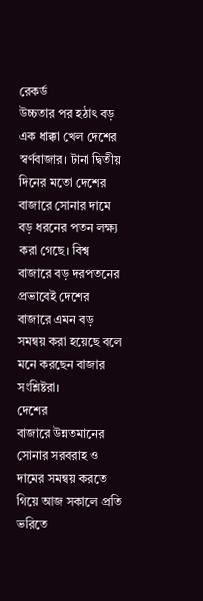রেকর্ড
উচ্চতার পর হঠাৎ বড় এক ধাক্কা খেল দেশের স্বর্ণবাজার। টানা দ্বিতীয় দিনের মতো দেশের
বাজারে সোনার দামে বড় ধরনের পতন লক্ষ্য করা গেছে। বিশ্ব বাজারে বড় দরপতনের
প্রভাবেই দেশের বাজারে এমন বড় সমন্বয় করা হয়েছে বলে মনে করছেন বাজার সংশ্লিষ্টরা।
দেশের
বাজারে উন্নতমানের সোনার সরবরাহ ও দামের সমন্বয় করতে গিয়ে আজ সকালে প্রতি ভরিতে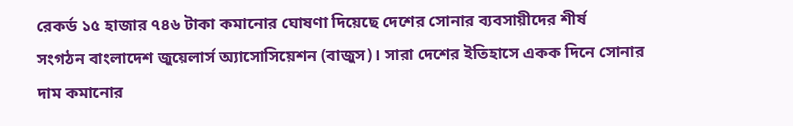রেকর্ড ১৫ হাজার ৭৪৬ টাকা কমানোর ঘোষণা দিয়েছে দেশের সোনার ব্যবসায়ীদের শীর্ষ
সংগঠন বাংলাদেশ জুয়েলার্স অ্যাসোসিয়েশন (বাজুস)। সারা দেশের ইতিহাসে একক দিনে সোনার
দাম কমানোর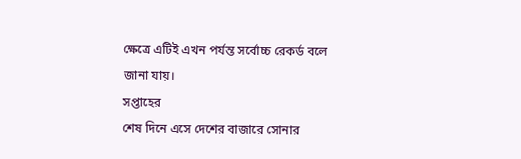ক্ষেত্রে এটিই এখন পর্যন্ত সর্বোচ্চ রেকর্ড বলে জানা যায়।
সপ্তাহের
শেষ দিনে এসে দেশের বাজারে সোনার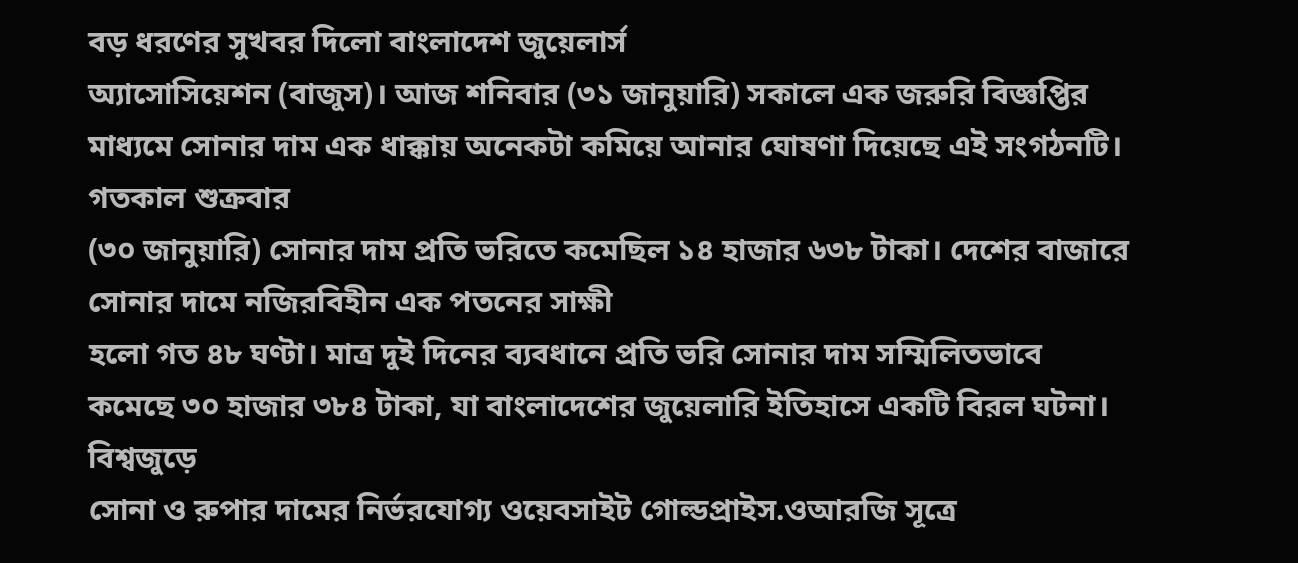বড় ধরণের সুখবর দিলো বাংলাদেশ জুয়েলার্স
অ্যাসোসিয়েশন (বাজুস)। আজ শনিবার (৩১ জানুয়ারি) সকালে এক জরুরি বিজ্ঞপ্তির
মাধ্যমে সোনার দাম এক ধাক্কায় অনেকটা কমিয়ে আনার ঘোষণা দিয়েছে এই সংগঠনটি।
গতকাল শুক্রবার
(৩০ জানুয়ারি) সোনার দাম প্রতি ভরিতে কমেছিল ১৪ হাজার ৬৩৮ টাকা। দেশের বাজারে সোনার দামে নজিরবিহীন এক পতনের সাক্ষী
হলো গত ৪৮ ঘণ্টা। মাত্র দুই দিনের ব্যবধানে প্রতি ভরি সোনার দাম সম্মিলিতভাবে
কমেছে ৩০ হাজার ৩৮৪ টাকা, যা বাংলাদেশের জুয়েলারি ইতিহাসে একটি বিরল ঘটনা।
বিশ্বজুড়ে
সোনা ও রুপার দামের নির্ভরযোগ্য ওয়েবসাইট গোল্ডপ্রাইস.ওআরজি সূত্রে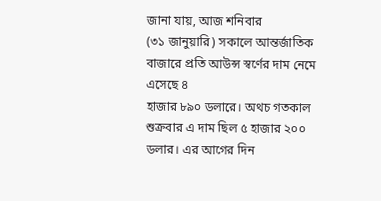জানা যায়, আজ শনিবার
(৩১ জানুয়ারি) সকালে আন্তর্জাতিক বাজারে প্রতি আউন্স স্বর্ণের দাম নেমে এসেছে ৪
হাজার ৮৯০ ডলারে। অথচ গতকাল শুক্রবার এ দাম ছিল ৫ হাজার ২০০ ডলার। এর আগের দিন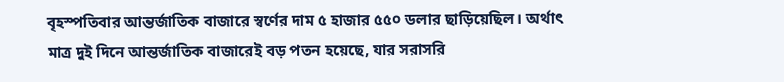বৃহস্পতিবার আন্তর্জাতিক বাজারে স্বর্ণের দাম ৫ হাজার ৫৫০ ডলার ছাড়িয়েছিল। অর্থাৎ
মাত্র দুই দিনে আন্তর্জাতিক বাজারেই বড় পতন হয়েছে, যার সরাসরি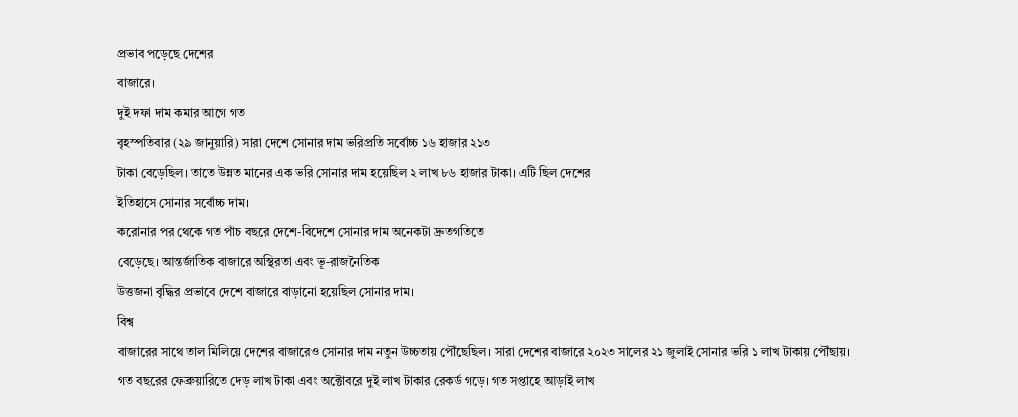প্রভাব পড়েছে দেশের
বাজারে।
দুই দফা দাম কমার আগে গত
বৃহস্পতিবার (২৯ জানুয়ারি) সারা দেশে সোনার দাম ভরিপ্রতি সর্বোচ্চ ১৬ হাজার ২১৩
টাকা বেড়েছিল। তাতে উন্নত মানের এক ভরি সোনার দাম হয়েছিল ২ লাখ ৮৬ হাজার টাকা। এটি ছিল দেশের
ইতিহাসে সোনার সর্বোচ্চ দাম।
করোনার পর থেকে গত পাঁচ বছরে দেশে-বিদেশে সোনার দাম অনেকটা দ্রুতগতিতে
বেড়েছে। আন্তর্জাতিক বাজারে অস্থিরতা এবং ভূ-রাজনৈতিক
উত্তজনা বৃদ্ধির প্রভাবে দেশে বাজারে বাড়ানো হয়েছিল সোনার দাম।
বিশ্ব
বাজারের সাথে তাল মিলিয়ে দেশের বাজারেও সোনার দাম নতুন উচ্চতায় পৌঁছেছিল। সারা দেশের বাজারে ২০২৩ সালের ২১ জুলাই সোনার ভরি ১ লাখ টাকায় পৌঁছায়।
গত বছরের ফেব্রুয়ারিতে দেড় লাখ টাকা এবং অক্টোবরে দুই লাখ টাকার রেকর্ড গড়ে। গত সপ্তাহে আড়াই লাখ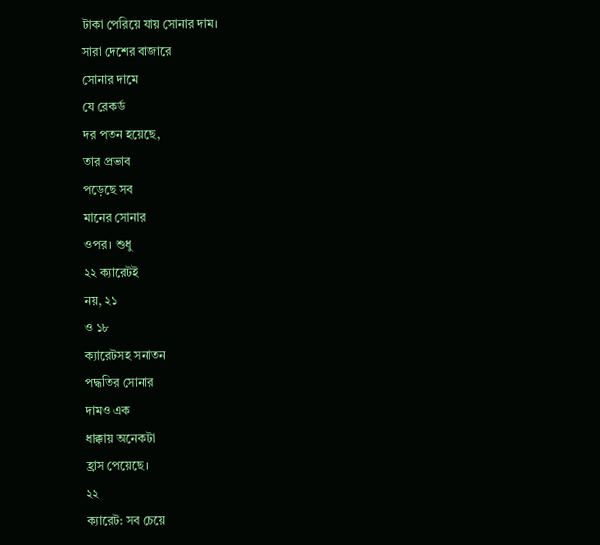টাকা পেরিয়ে যায় সোনার দাম।
সারা দেশের বাজারে
সোনার দামে
যে রেকর্ড
দর পতন হয়েছে,
তার প্রভাব
পড়েছে সব
মানের সোনার
ওপর। শুধু
২২ ক্যারেটই
নয়, ২১
ও ১৮
ক্যারেটসহ সনাতন
পদ্ধতির সোনার
দামও এক
ধাক্কায় অনেকটা
হ্রাস পেয়েছে।
২২
ক্যারেট: সব চেয়ে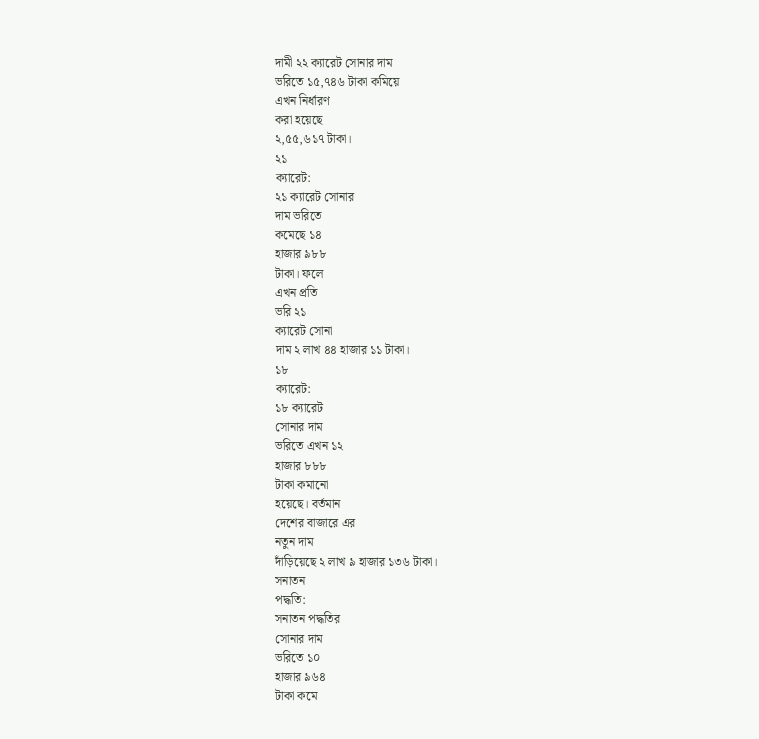দামী ২২ ক্যারেট সোনার দাম
ভরিতে ১৫,৭৪৬ টাকা কমিয়ে
এখন নির্ধারণ
করা হয়েছে
২,৫৫,৬১৭ টাকা।
২১
ক্যারেট:
২১ ক্যারেট সোনার
দাম ভরিতে
কমেছে ১৪
হাজার ৯৮৮
টাকা। ফলে
এখন প্রতি
ভরি ২১
ক্যারেট সোনা
দাম ২ লাখ ৪৪ হাজার ১১ টাকা।
১৮
ক্যারেট:
১৮ ক্যারেট
সোনার দাম
ভরিতে এখন ১২
হাজার ৮৮৮
টাকা কমানো
হয়েছে। বর্তমান
দেশের বাজারে এর
নতুন দাম
দাঁড়িয়েছে ২ লাখ ৯ হাজার ১৩৬ টাকা।
সনাতন
পদ্ধতি:
সনাতন পদ্ধতির
সোনার দাম
ভরিতে ১০
হাজার ৯৬৪
টাকা কমে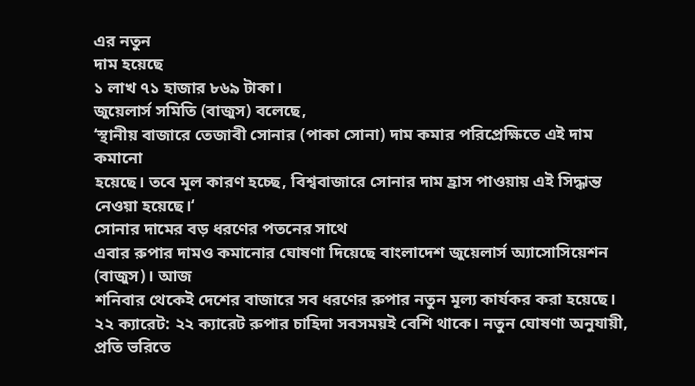এর নতুন
দাম হয়েছে
১ লাখ ৭১ হাজার ৮৬৯ টাকা।
জুয়েলার্স সমিতি (বাজুস) বলেছে,
‘স্থানীয় বাজারে তেজাবী সোনার (পাকা সোনা) দাম কমার পরিপ্রেক্ষিতে এই দাম কমানো
হয়েছে। তবে মূল কারণ হচ্ছে, বিশ্ববাজারে সোনার দাম হ্রাস পাওয়ায় এই সিদ্ধান্ত
নেওয়া হয়েছে।‘
সোনার দামের বড় ধরণের পতনের সাথে
এবার রুপার দামও কমানোর ঘোষণা দিয়েছে বাংলাদেশ জুয়েলার্স অ্যাসোসিয়েশন (বাজুস)। আজ
শনিবার থেকেই দেশের বাজারে সব ধরণের রুপার নতুন মূল্য কার্যকর করা হয়েছে।
২২ ক্যারেট: ২২ ক্যারেট রুপার চাহিদা সবসময়ই বেশি থাকে। নতুন ঘোষণা অনুযায়ী,
প্রতি ভরিতে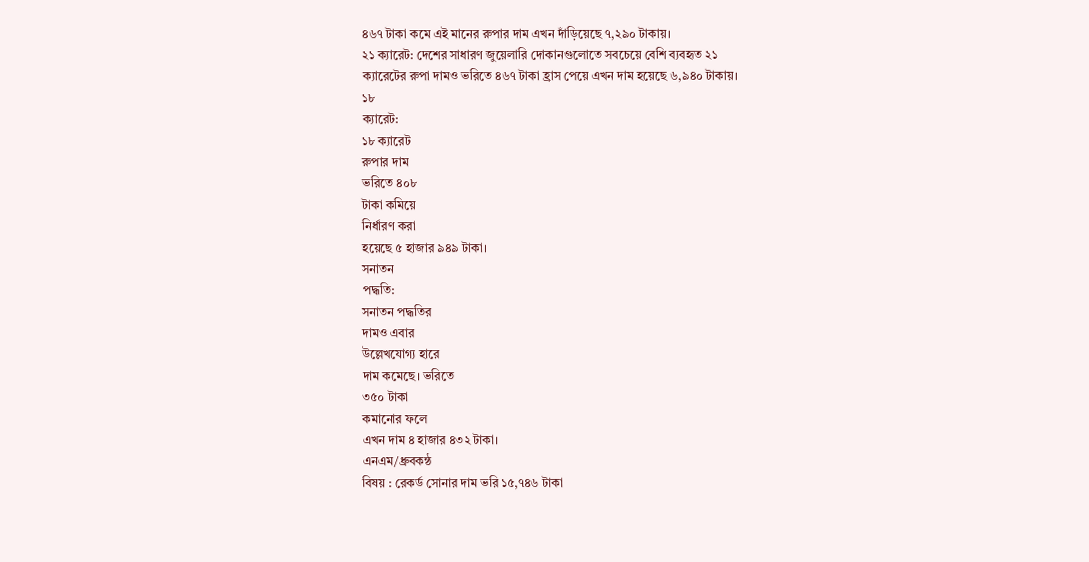৪৬৭ টাকা কমে এই মানের রুপার দাম এখন দাঁড়িয়েছে ৭,২৯০ টাকায়।
২১ ক্যারেট: দেশের সাধারণ জুয়েলারি দোকানগুলোতে সবচেয়ে বেশি ব্যবহৃত ২১
ক্যারেটের রুপা দামও ভরিতে ৪৬৭ টাকা হ্রাস পেয়ে এখন দাম হয়েছে ৬,৯৪০ টাকায়।
১৮
ক্যারেট:
১৮ ক্যারেট
রুপার দাম
ভরিতে ৪০৮
টাকা কমিয়ে
নির্ধারণ করা
হয়েছে ৫ হাজার ৯৪৯ টাকা।
সনাতন
পদ্ধতি:
সনাতন পদ্ধতির
দামও এবার
উল্লেখযোগ্য হারে
দাম কমেছে। ভরিতে
৩৫০ টাকা
কমানোর ফলে
এখন দাম ৪ হাজার ৪৩২ টাকা।
এনএম/ধ্রুবকন্ঠ
বিষয় : রেকর্ড সোনার দাম ভরি ১৫,৭৪৬ টাকা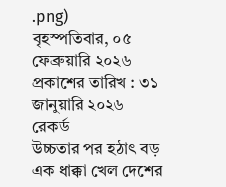.png)
বৃহস্পতিবার, ০৫ ফেব্রুয়ারি ২০২৬
প্রকাশের তারিখ : ৩১ জানুয়ারি ২০২৬
রেকর্ড
উচ্চতার পর হঠাৎ বড় এক ধাক্কা খেল দেশের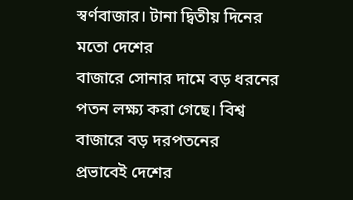স্বর্ণবাজার। টানা দ্বিতীয় দিনের মতো দেশের
বাজারে সোনার দামে বড় ধরনের পতন লক্ষ্য করা গেছে। বিশ্ব বাজারে বড় দরপতনের
প্রভাবেই দেশের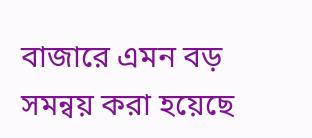বাজারে এমন বড় সমন্বয় করা হয়েছে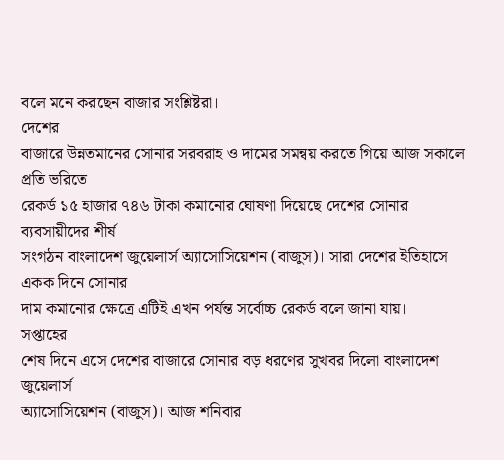বলে মনে করছেন বাজার সংশ্লিষ্টরা।
দেশের
বাজারে উন্নতমানের সোনার সরবরাহ ও দামের সমন্বয় করতে গিয়ে আজ সকালে প্রতি ভরিতে
রেকর্ড ১৫ হাজার ৭৪৬ টাকা কমানোর ঘোষণা দিয়েছে দেশের সোনার ব্যবসায়ীদের শীর্ষ
সংগঠন বাংলাদেশ জুয়েলার্স অ্যাসোসিয়েশন (বাজুস)। সারা দেশের ইতিহাসে একক দিনে সোনার
দাম কমানোর ক্ষেত্রে এটিই এখন পর্যন্ত সর্বোচ্চ রেকর্ড বলে জানা যায়।
সপ্তাহের
শেষ দিনে এসে দেশের বাজারে সোনার বড় ধরণের সুখবর দিলো বাংলাদেশ জুয়েলার্স
অ্যাসোসিয়েশন (বাজুস)। আজ শনিবার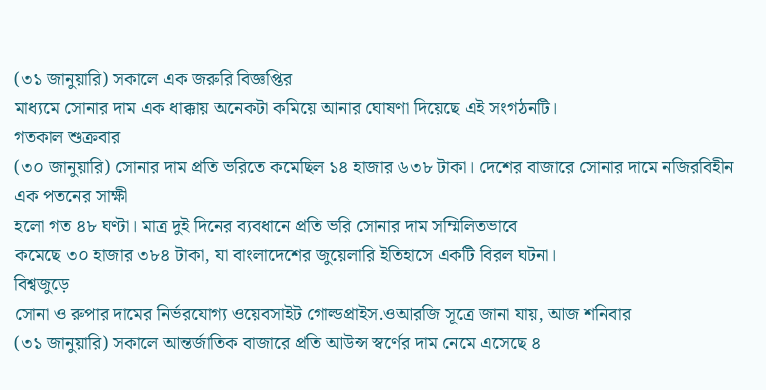(৩১ জানুয়ারি) সকালে এক জরুরি বিজ্ঞপ্তির
মাধ্যমে সোনার দাম এক ধাক্কায় অনেকটা কমিয়ে আনার ঘোষণা দিয়েছে এই সংগঠনটি।
গতকাল শুক্রবার
(৩০ জানুয়ারি) সোনার দাম প্রতি ভরিতে কমেছিল ১৪ হাজার ৬৩৮ টাকা। দেশের বাজারে সোনার দামে নজিরবিহীন এক পতনের সাক্ষী
হলো গত ৪৮ ঘণ্টা। মাত্র দুই দিনের ব্যবধানে প্রতি ভরি সোনার দাম সম্মিলিতভাবে
কমেছে ৩০ হাজার ৩৮৪ টাকা, যা বাংলাদেশের জুয়েলারি ইতিহাসে একটি বিরল ঘটনা।
বিশ্বজুড়ে
সোনা ও রুপার দামের নির্ভরযোগ্য ওয়েবসাইট গোল্ডপ্রাইস.ওআরজি সূত্রে জানা যায়, আজ শনিবার
(৩১ জানুয়ারি) সকালে আন্তর্জাতিক বাজারে প্রতি আউন্স স্বর্ণের দাম নেমে এসেছে ৪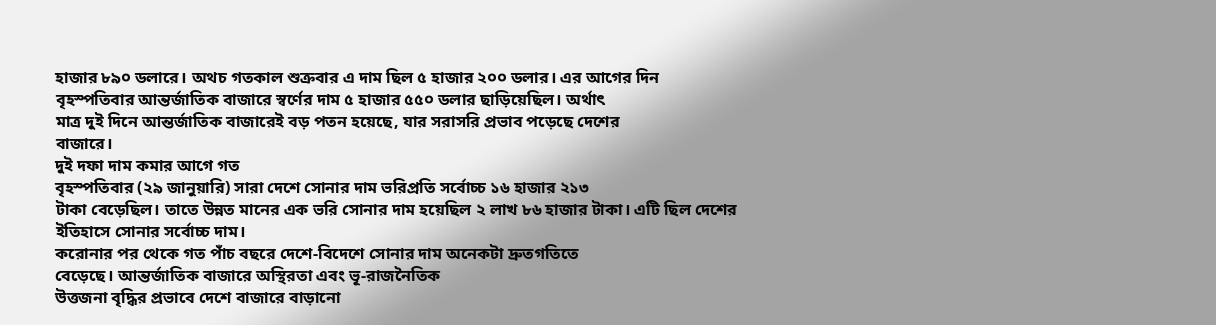হাজার ৮৯০ ডলারে। অথচ গতকাল শুক্রবার এ দাম ছিল ৫ হাজার ২০০ ডলার। এর আগের দিন
বৃহস্পতিবার আন্তর্জাতিক বাজারে স্বর্ণের দাম ৫ হাজার ৫৫০ ডলার ছাড়িয়েছিল। অর্থাৎ
মাত্র দুই দিনে আন্তর্জাতিক বাজারেই বড় পতন হয়েছে, যার সরাসরি প্রভাব পড়েছে দেশের
বাজারে।
দুই দফা দাম কমার আগে গত
বৃহস্পতিবার (২৯ জানুয়ারি) সারা দেশে সোনার দাম ভরিপ্রতি সর্বোচ্চ ১৬ হাজার ২১৩
টাকা বেড়েছিল। তাতে উন্নত মানের এক ভরি সোনার দাম হয়েছিল ২ লাখ ৮৬ হাজার টাকা। এটি ছিল দেশের
ইতিহাসে সোনার সর্বোচ্চ দাম।
করোনার পর থেকে গত পাঁচ বছরে দেশে-বিদেশে সোনার দাম অনেকটা দ্রুতগতিতে
বেড়েছে। আন্তর্জাতিক বাজারে অস্থিরতা এবং ভূ-রাজনৈতিক
উত্তজনা বৃদ্ধির প্রভাবে দেশে বাজারে বাড়ানো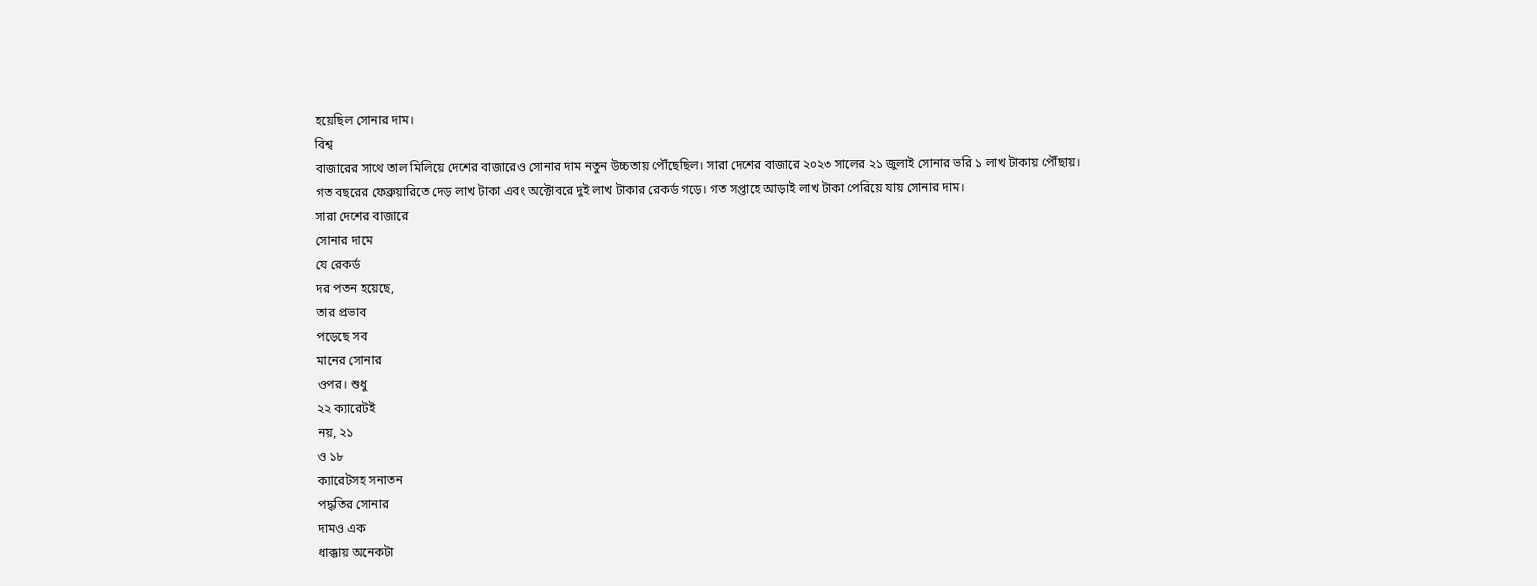হয়েছিল সোনার দাম।
বিশ্ব
বাজারের সাথে তাল মিলিয়ে দেশের বাজারেও সোনার দাম নতুন উচ্চতায় পৌঁছেছিল। সারা দেশের বাজারে ২০২৩ সালের ২১ জুলাই সোনার ভরি ১ লাখ টাকায় পৌঁছায়।
গত বছরের ফেব্রুয়ারিতে দেড় লাখ টাকা এবং অক্টোবরে দুই লাখ টাকার রেকর্ড গড়ে। গত সপ্তাহে আড়াই লাখ টাকা পেরিয়ে যায় সোনার দাম।
সারা দেশের বাজারে
সোনার দামে
যে রেকর্ড
দর পতন হয়েছে,
তার প্রভাব
পড়েছে সব
মানের সোনার
ওপর। শুধু
২২ ক্যারেটই
নয়, ২১
ও ১৮
ক্যারেটসহ সনাতন
পদ্ধতির সোনার
দামও এক
ধাক্কায় অনেকটা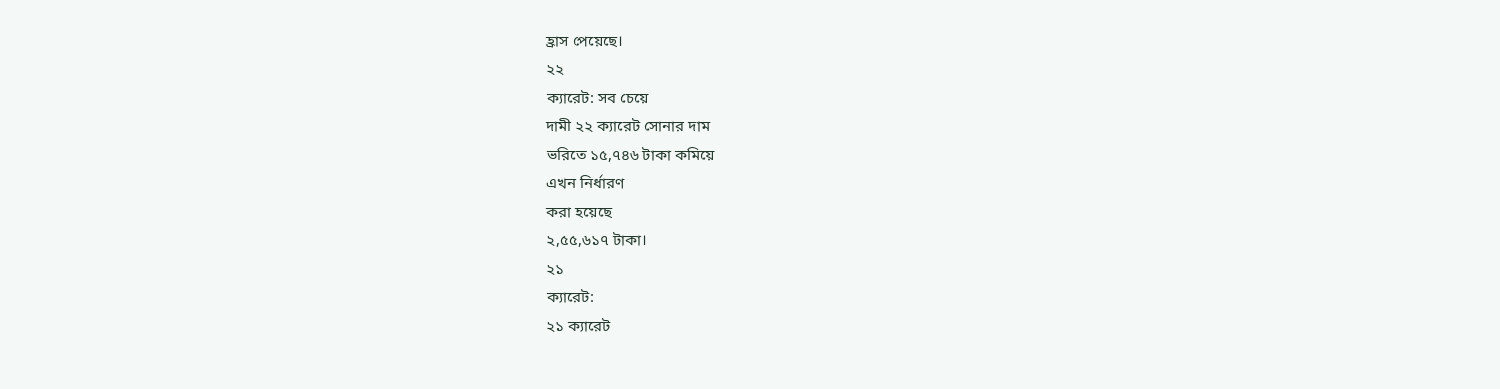হ্রাস পেয়েছে।
২২
ক্যারেট: সব চেয়ে
দামী ২২ ক্যারেট সোনার দাম
ভরিতে ১৫,৭৪৬ টাকা কমিয়ে
এখন নির্ধারণ
করা হয়েছে
২,৫৫,৬১৭ টাকা।
২১
ক্যারেট:
২১ ক্যারেট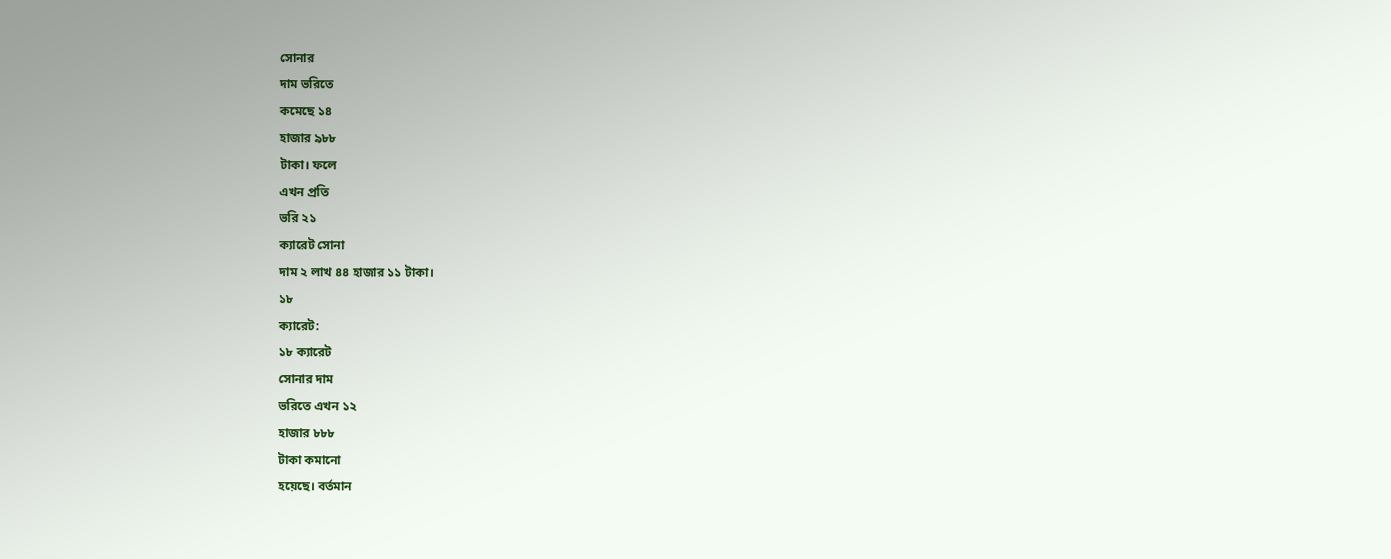সোনার
দাম ভরিতে
কমেছে ১৪
হাজার ৯৮৮
টাকা। ফলে
এখন প্রতি
ভরি ২১
ক্যারেট সোনা
দাম ২ লাখ ৪৪ হাজার ১১ টাকা।
১৮
ক্যারেট:
১৮ ক্যারেট
সোনার দাম
ভরিতে এখন ১২
হাজার ৮৮৮
টাকা কমানো
হয়েছে। বর্তমান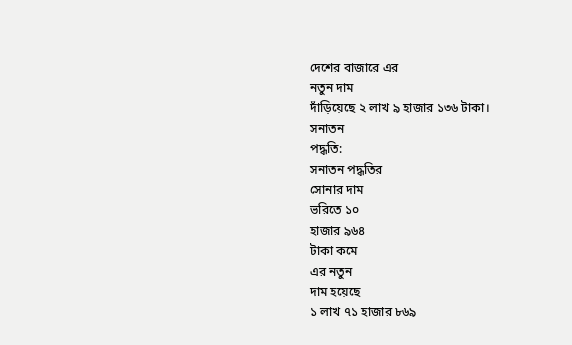দেশের বাজারে এর
নতুন দাম
দাঁড়িয়েছে ২ লাখ ৯ হাজার ১৩৬ টাকা।
সনাতন
পদ্ধতি:
সনাতন পদ্ধতির
সোনার দাম
ভরিতে ১০
হাজার ৯৬৪
টাকা কমে
এর নতুন
দাম হয়েছে
১ লাখ ৭১ হাজার ৮৬৯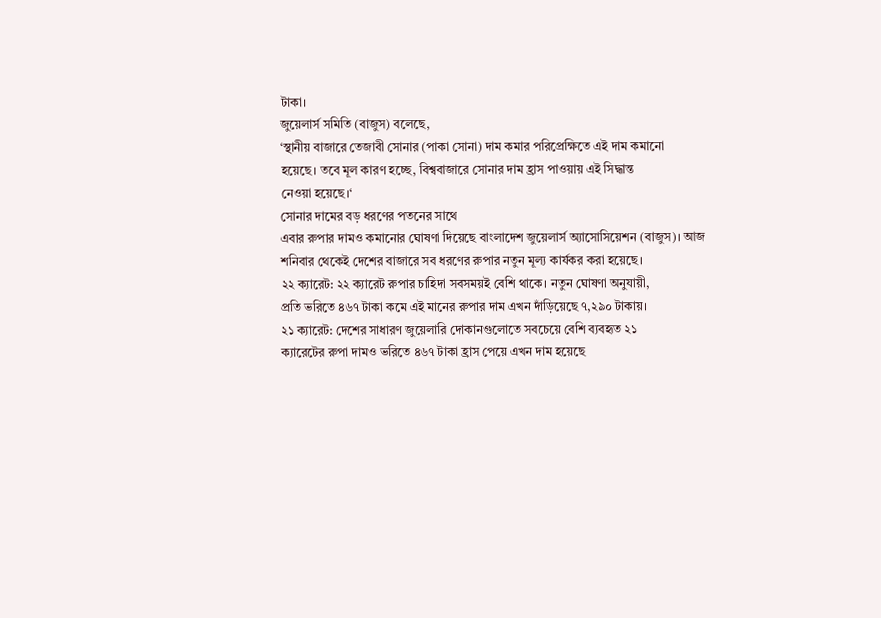টাকা।
জুয়েলার্স সমিতি (বাজুস) বলেছে,
‘স্থানীয় বাজারে তেজাবী সোনার (পাকা সোনা) দাম কমার পরিপ্রেক্ষিতে এই দাম কমানো
হয়েছে। তবে মূল কারণ হচ্ছে, বিশ্ববাজারে সোনার দাম হ্রাস পাওয়ায় এই সিদ্ধান্ত
নেওয়া হয়েছে।‘
সোনার দামের বড় ধরণের পতনের সাথে
এবার রুপার দামও কমানোর ঘোষণা দিয়েছে বাংলাদেশ জুয়েলার্স অ্যাসোসিয়েশন (বাজুস)। আজ
শনিবার থেকেই দেশের বাজারে সব ধরণের রুপার নতুন মূল্য কার্যকর করা হয়েছে।
২২ ক্যারেট: ২২ ক্যারেট রুপার চাহিদা সবসময়ই বেশি থাকে। নতুন ঘোষণা অনুযায়ী,
প্রতি ভরিতে ৪৬৭ টাকা কমে এই মানের রুপার দাম এখন দাঁড়িয়েছে ৭,২৯০ টাকায়।
২১ ক্যারেট: দেশের সাধারণ জুয়েলারি দোকানগুলোতে সবচেয়ে বেশি ব্যবহৃত ২১
ক্যারেটের রুপা দামও ভরিতে ৪৬৭ টাকা হ্রাস পেয়ে এখন দাম হয়েছে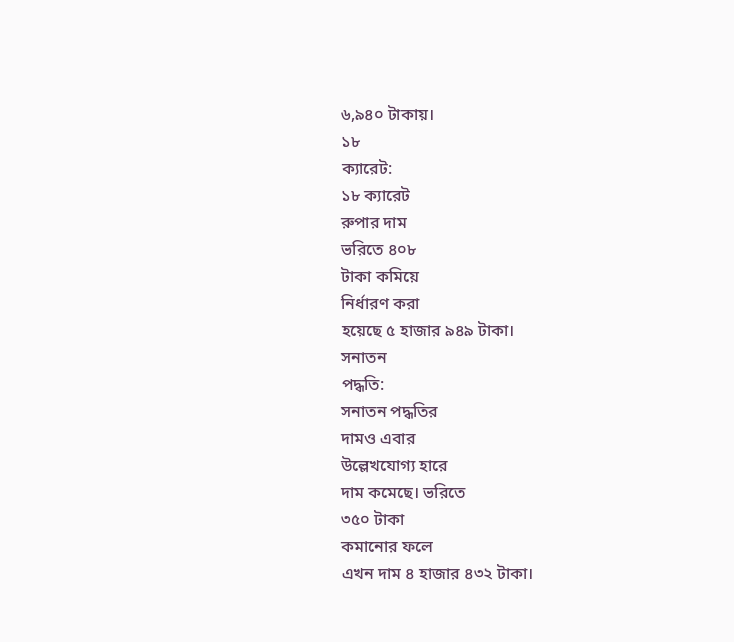৬,৯৪০ টাকায়।
১৮
ক্যারেট:
১৮ ক্যারেট
রুপার দাম
ভরিতে ৪০৮
টাকা কমিয়ে
নির্ধারণ করা
হয়েছে ৫ হাজার ৯৪৯ টাকা।
সনাতন
পদ্ধতি:
সনাতন পদ্ধতির
দামও এবার
উল্লেখযোগ্য হারে
দাম কমেছে। ভরিতে
৩৫০ টাকা
কমানোর ফলে
এখন দাম ৪ হাজার ৪৩২ টাকা।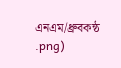এনএম/ধ্রুবকন্ঠ
.png)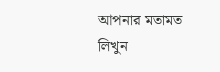আপনার মতামত লিখুন